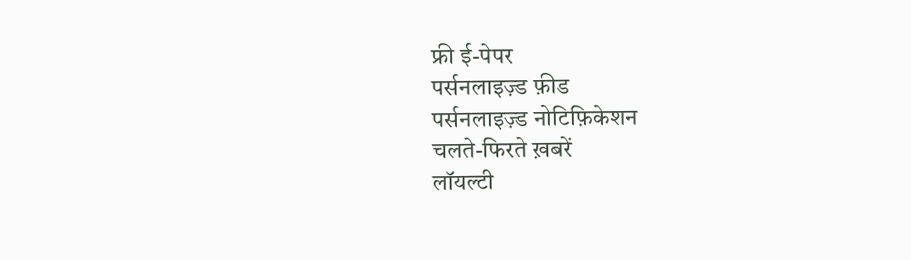फ्री ई-पेपर
पर्सनलाइज़्ड फ़ीड
पर्सनलाइज़्ड नोटिफ़िकेशन
चलते-फिरते ख़बरें
लॉयल्टी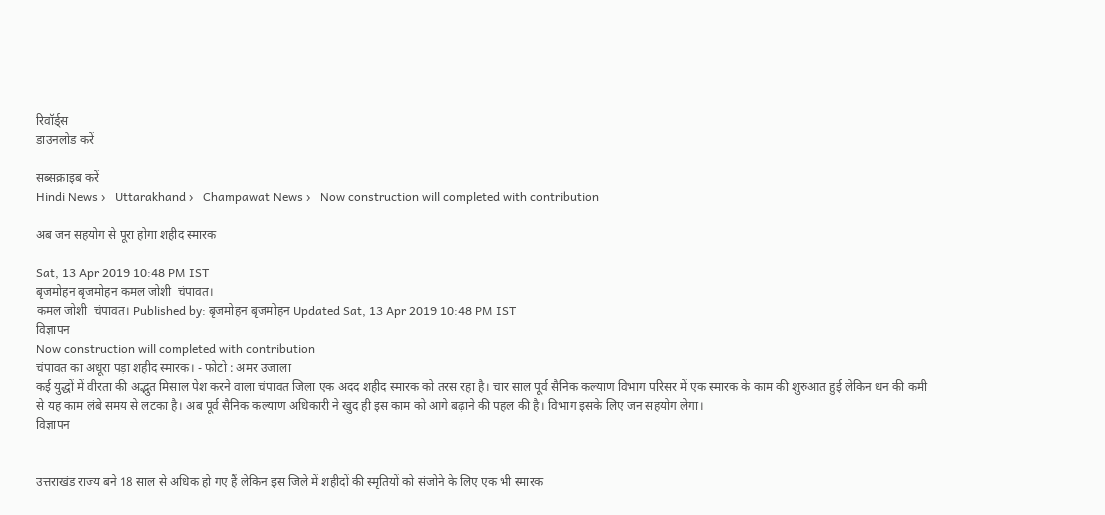रिवॉर्ड्स
डाउनलोड करें

सब्सक्राइब करें
Hindi News ›   Uttarakhand ›   Champawat News ›   Now construction will completed with contribution

अब जन सहयोग से पूरा होगा शहीद स्मारक

Sat, 13 Apr 2019 10:48 PM IST
बृजमोहन बृजमोहन कमल जोशी  चंपावत।
कमल जोशी  चंपावत। Published by: बृजमोहन बृजमोहन Updated Sat, 13 Apr 2019 10:48 PM IST
विज्ञापन
Now construction will completed with contribution
चंपावत का अधूरा पड़ा शहीद स्मारक। - फोटो : अमर उजाला
कई युद्धों में वीरता की अद्भुत मिसाल पेश करने वाला चंपावत जिला एक अदद शहीद स्मारक को तरस रहा है। चार साल पूर्व सैनिक कल्याण विभाग परिसर में एक स्मारक के काम की शुरुआत हुई लेकिन धन की कमी से यह काम लंबे समय से लटका है। अब पूर्व सैनिक कल्याण अधिकारी ने खुद ही इस काम को आगे बढ़ाने की पहल की है। विभाग इसके लिए जन सहयोग लेगा।
विज्ञापन


उत्तराखंड राज्य बने 18 साल से अधिक हो गए हैं लेकिन इस जिले में शहीदों की स्मृतियों को संजोने के लिए एक भी स्मारक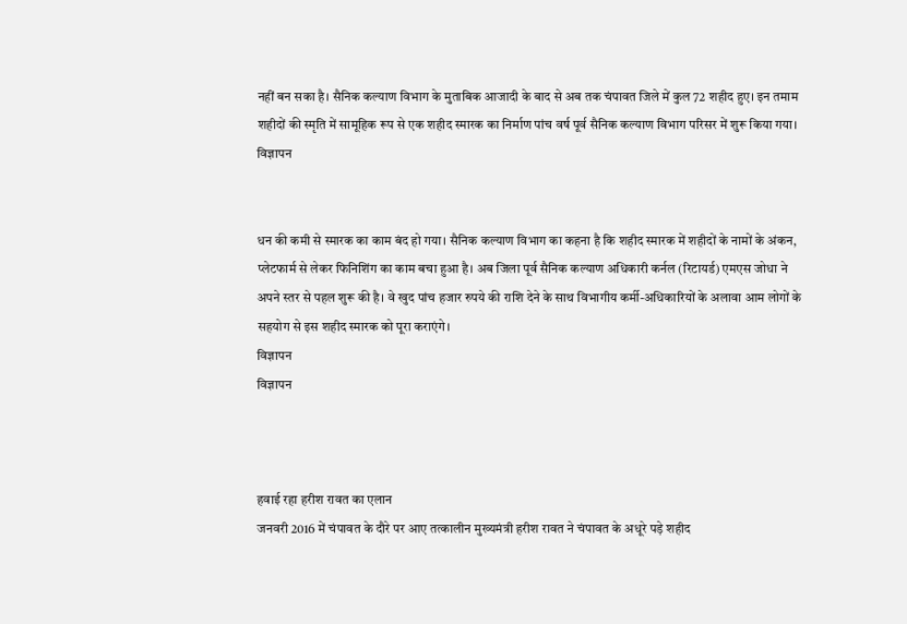नहीं बन सका है। सैनिक कल्याण विभाग के मुताबिक आजादी के बाद से अब तक चंपावत जिले में कुल 72 शहीद हुए। इन तमाम शहीदों की स्मृति में सामूहिक रूप से एक शहीद स्मारक का निर्माण पांच वर्ष पूर्व सैनिक कल्याण विभाग परिसर में शुरू किया गया।
विज्ञापन


धन की कमी से स्मारक का काम बंद हो गया। सैनिक कल्याण विभाग का कहना है कि शहीद स्मारक में शहीदों के नामों के अंकन, प्लेटफार्म से लेकर फिनिशिंग का काम बचा हुआ है। अब जिला पूर्व सैनिक कल्याण अधिकारी कर्नल (रिटायर्ड) एमएस जोधा ने अपने स्तर से पहल शुरू की है। वे खुद पांच हजार रुपये की राशि देने के साथ विभागीय कर्मी-अधिकारियों के अलावा आम लोगों के सहयोग से इस शहीद स्मारक को पूरा कराएंगे।
विज्ञापन
विज्ञापन



हवाई रहा हरीश रावत का एलान
जनवरी 2016 में चंपावत के दौरे पर आए तत्कालीन मुख्यमंत्री हरीश रावत ने चंपावत के अधूरे पड़े शहीद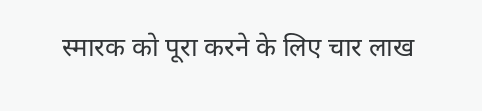स्मारक को पूरा करने के लिए चार लाख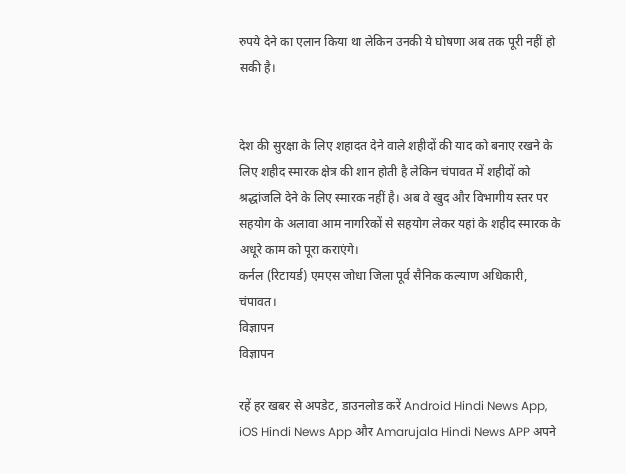रुपये देने का एलान किया था लेकिन उनकी ये घोषणा अब तक पूरी नहीं हो सकी है।


देश की सुरक्षा के लिए शहादत देने वाले शहीदों की याद को बनाए रखने के लिए शहीद स्मारक क्षेत्र की शान होती है लेकिन चंपावत में शहीदों को श्रद्धांजलि देने के लिए स्मारक नहीं है। अब वे खुद और विभागीय स्तर पर सहयोग के अलावा आम नागरिकों से सहयोग लेकर यहां के शहीद स्मारक के अधूरे काम को पूरा कराएंगे।
कर्नल (रिटायर्ड) एमएस जोधा जिला पूर्व सैनिक कल्याण अधिकारी, चंपावत।
विज्ञापन
विज्ञापन

रहें हर खबर से अपडेट, डाउनलोड करें Android Hindi News App, iOS Hindi News App और Amarujala Hindi News APP अपने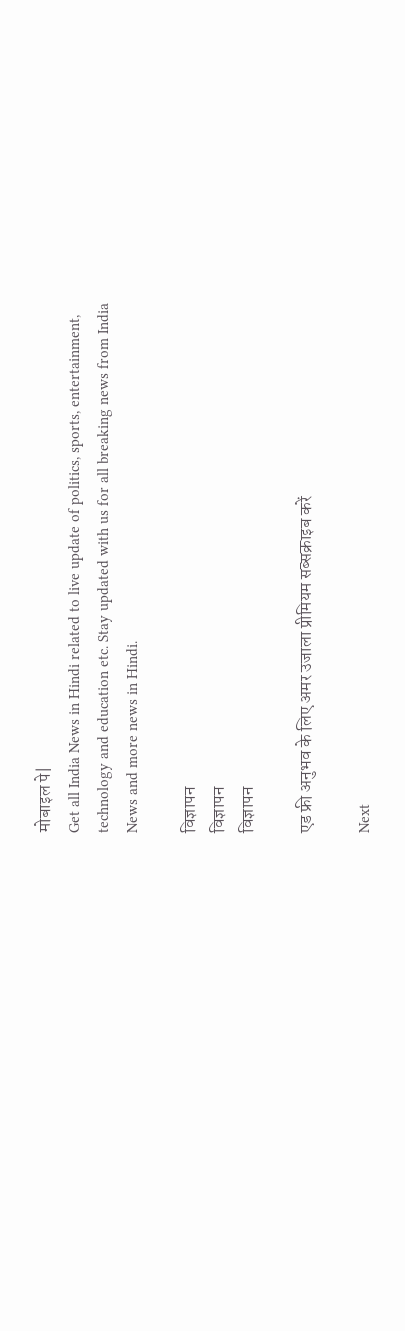मोबाइल पे|
Get all India News in Hindi related to live update of politics, sports, entertainment, technology and education etc. Stay updated with us for all breaking news from India News and more news in Hindi.

विज्ञापन
विज्ञापन
विज्ञापन

एड फ्री अनुभव के लिए अमर उजाला प्रीमियम सब्सक्राइब करें

Next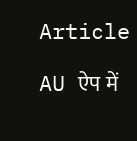Article

AU ऐप में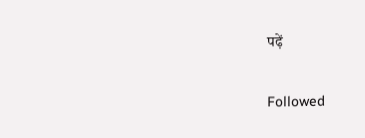पढ़ें

Followed